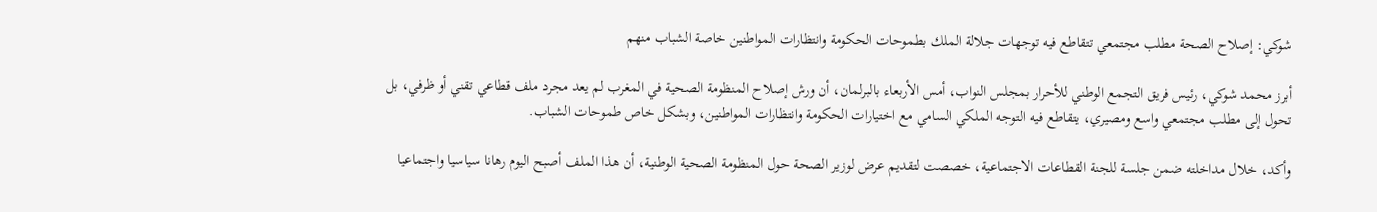شوكي: إصلاح الصحة مطلب مجتمعي تتقاطع فيه توجهات جلالة الملك بطموحات الحكومة وانتظارات المواطنين خاصة الشباب منهم

أبرز محمد شوكي، رئيس فريق التجمع الوطني للأحرار بمجلس النواب، أمس الأربعاء بالبرلمان، أن ورش إصلاح المنظومة الصحية في المغرب لم يعد مجرد ملف قطاعي تقني أو ظرفي، بل تحول إلى مطلب مجتمعي واسع ومصيري، يتقاطع فيه التوجه الملكي السامي مع اختيارات الحكومة وانتظارات المواطنين، وبشكل خاص طموحات الشباب.

وأكد، خلال مداخلته ضمن جلسة للجنة القطاعات الاجتماعية، خصصت لتقديم عرض لوزير الصحة حول المنظومة الصحية الوطنية، أن هذا الملف أصبح اليوم رهانا سياسيا واجتماعيا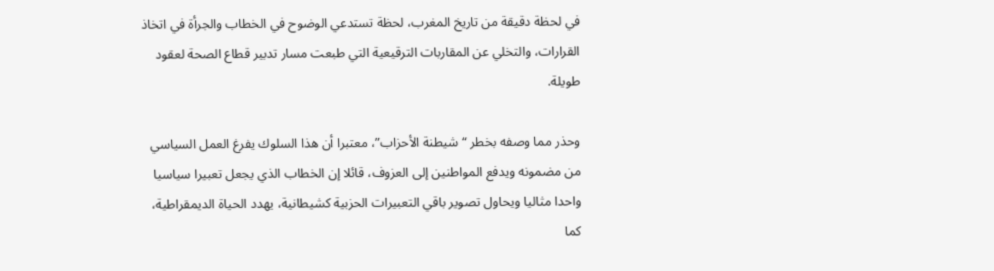في لحظة دقيقة من تاريخ المغرب، لحظة تستدعي الوضوح في الخطاب والجرأة في اتخاذ القرارات، والتخلي عن المقاربات الترقيعية التي طبعت مسار تدبير قطاع الصحة لعقود طويلة.

وحذر مما وصفه بخطر “شيطنة الأحزاب”، معتبرا أن هذا السلوك يفرغ العمل السياسي من مضمونه ويدفع المواطنين إلى العزوف، قائلا إن الخطاب الذي يجعل تعبيرا سياسيا واحدا مثاليا ويحاول تصوير باقي التعبيرات الحزبية كشيطانية، يهدد الحياة الديمقراطية، كما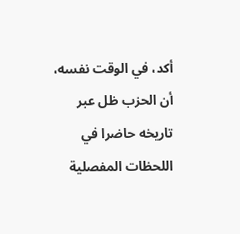أكد، في الوقت نفسه، أن الحزب ظل عبر تاريخه حاضرا في اللحظات المفصلية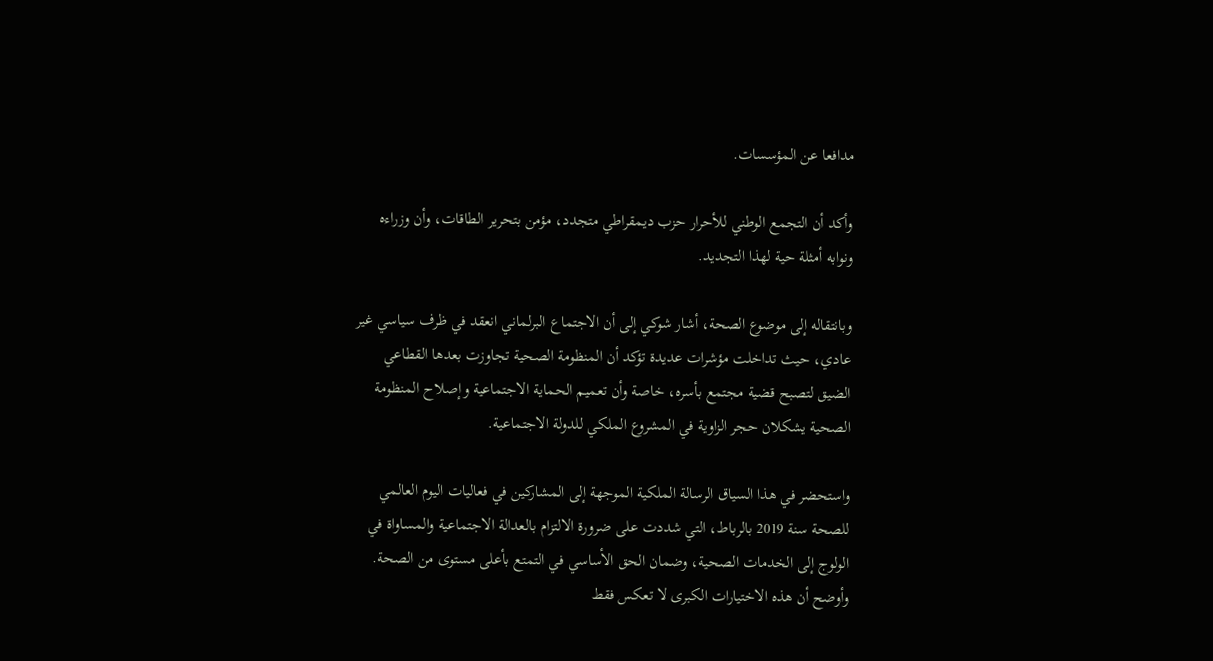مدافعا عن المؤسسات.

وأكد أن التجمع الوطني للأحرار حزب ديمقراطي متجدد، مؤمن بتحرير الطاقات، وأن وزراءه ونوابه أمثلة حية لهذا التجديد.

وبانتقاله إلى موضوع الصحة، أشار شوكي إلى أن الاجتماع البرلماني انعقد في ظرف سياسي غير عادي، حيث تداخلت مؤشرات عديدة تؤكد أن المنظومة الصحية تجاوزت بعدها القطاعي الضيق لتصبح قضية مجتمع بأسره، خاصة وأن تعميم الحماية الاجتماعية وإصلاح المنظومة الصحية يشكلان حجر الزاوية في المشروع الملكي للدولة الاجتماعية.

واستحضر في هذا السياق الرسالة الملكية الموجهة إلى المشاركين في فعاليات اليوم العالمي للصحة سنة 2019 بالرباط، التي شددت على ضرورة الالتزام بالعدالة الاجتماعية والمساواة في الولوج إلى الخدمات الصحية، وضمان الحق الأساسي في التمتع بأعلى مستوى من الصحة. وأوضح أن هذه الاختيارات الكبرى لا تعكس فقط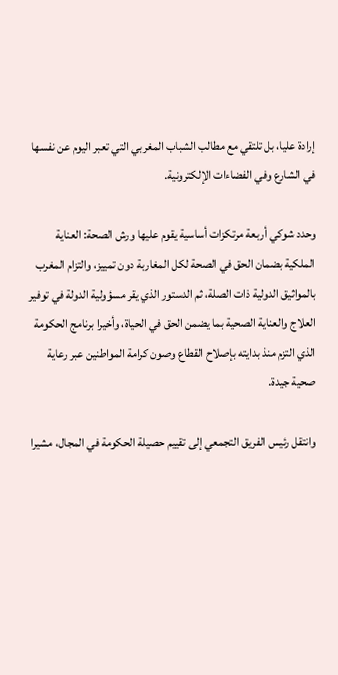إرادة عليا، بل تلتقي مع مطالب الشباب المغربي التي تعبر اليوم عن نفسها في الشارع وفي الفضاءات الإلكترونية.

وحدد شوكي أربعة مرتكزات أساسية يقوم عليها ورش الصحة: العناية الملكية بضمان الحق في الصحة لكل المغاربة دون تمييز، والتزام المغرب بالمواثيق الدولية ذات الصلة، ثم الدستور الذي يقر مسؤولية الدولة في توفير العلاج والعناية الصحية بما يضمن الحق في الحياة، وأخيرا برنامج الحكومة الذي التزم منذ بدايته بإصلاح القطاع وصون كرامة المواطنين عبر رعاية صحية جيدة.

وانتقل رئيس الفريق التجمعي إلى تقييم حصيلة الحكومة في المجال، مشيرا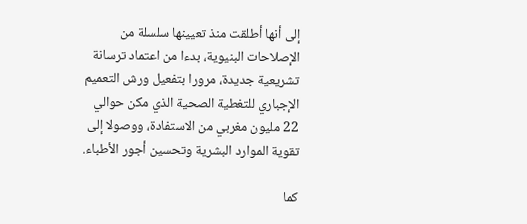إلى أنها أطلقت منذ تعيينها سلسلة من الإصلاحات البنيوية، بدءا من اعتماد ترسانة تشريعية جديدة، مرورا بتفعيل ورش التعميم الإجباري للتغطية الصحية الذي مكن حوالي 22 مليون مغربي من الاستفادة، ووصولا إلى تقوية الموارد البشرية وتحسين أجور الأطباء.

كما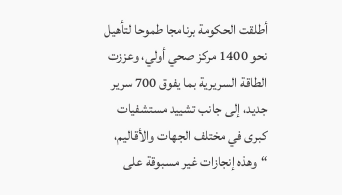أطلقت الحكومة برنامجا طموحا لتأهيل نحو 1400 مركز صحي أولي، وعززت الطاقة السريرية بما يفوق 700 سرير جديد، إلى جانب تشييد مستشفيات كبرى في مختلف الجهات والأقاليم، “وهذه إنجازات غير مسبوقة على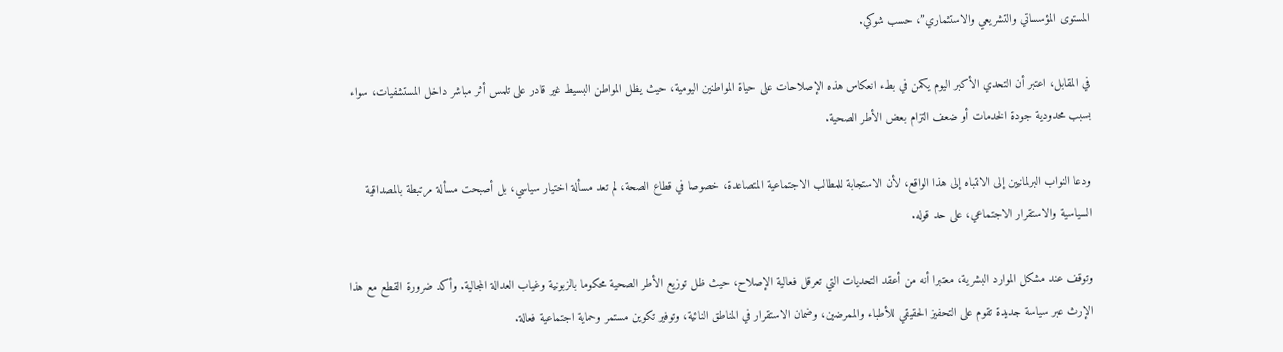المستوى المؤسساتي والتشريعي والاستثماري”، حسب شوكي.

في المقابل، اعتبر أن التحدي الأكبر اليوم يكمن في بطء انعكاس هذه الإصلاحات على حياة المواطنين اليومية، حيث يظل المواطن البسيط غير قادر على تلمس أثر مباشر داخل المستشفيات، سواء بسبب محدودية جودة الخدمات أو ضعف التزام بعض الأطر الصحية.

ودعا النواب البرلمانيين إلى الانتباه إلى هذا الواقع، لأن الاستجابة للمطالب الاجتماعية المتصاعدة، خصوصا في قطاع الصحة، لم تعد مسألة اختيار سياسي، بل أصبحت مسألة مرتبطة بالمصداقية السياسية والاستقرار الاجتماعي، على حد قوله.

وتوقف عند مشكل الموارد البشرية، معتبرا أنه من أعقد التحديات التي تعرقل فعالية الإصلاح، حيث ظل توزيع الأطر الصحية محكوما بالزبونية وغياب العدالة المجالية. وأكد ضرورة القطع مع هذا الإرث عبر سياسة جديدة تقوم على التحفيز الحقيقي للأطباء والممرضين، وضمان الاستقرار في المناطق النائية، وتوفير تكوين مستمر وحماية اجتماعية فعالة.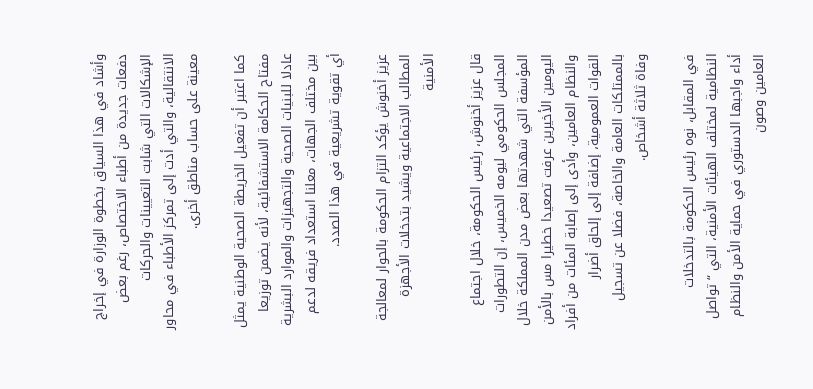وأشاد في هذا السياق بخطوة الوزارة في إخراج دفعات جديدة من أطباء الاختصاص، رغم بعض الإشكالات التي شابت التعيينات والحركات الانتقالية، والتي أدت إلى تمركز الأطباء في محاور معينة على حساب مناطق أخرى.

كما اعتبر أن تفعيل الخريطة الصحية الوطنية يمثل مفتاح الحكامة الاستشفائية، لأنه يضمن توزيعا عادلا للبنيات الصحية والتجهيزات والموارد البشرية بين مختلف الجهات، معلنا استعداد فريقه لدعم أي تقوية تشريعية في هذا الصدد.

عزيز أخنوش يؤكد التزام الحكومة بالحوار لمعالجة المطالب الاجتماعية ويشيد بتدخلات الأجهزة الأمنية

قال عزيز أخنوش، رئيس الحكومة، خلال اجتماع المجلس الحكومي ليومه الخميس، إن التطورات المؤسفة التي شهدتها بعض مدن المملكة خلال اليومين الأخيرين عرفت تصعيدا خطيرا مس بالأمن والنظام العامين، وأدى إلى إصابة المئات من أفراد القوات العمومية، إضافة إلى إلحاق أضرار بالممتلكات العامة والخاصة، فضلا عن تسجيل وفاة ثلاثة أشخاص.

في المقابل، نوه رئيس الحكومة بالتدخلات النظامية لمختلف الهيئات الأمنية، التي “تواصل أداء واجبها الدستوري في حماية الأمن والنظام العامين وصون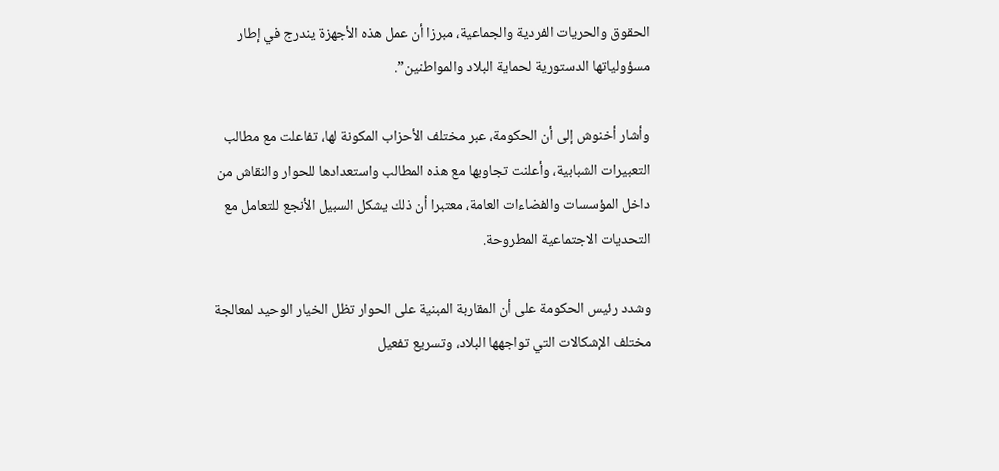الحقوق والحريات الفردية والجماعية، مبرزا أن عمل هذه الأجهزة يندرج في إطار مسؤولياتها الدستورية لحماية البلاد والمواطنين”.

وأشار أخنوش إلى أن الحكومة، عبر مختلف الأحزاب المكونة لها، تفاعلت مع مطالب التعبيرات الشبابية، وأعلنت تجاوبها مع هذه المطالب واستعدادها للحوار والنقاش من داخل المؤسسات والفضاءات العامة، معتبرا أن ذلك يشكل السبيل الأنجع للتعامل مع التحديات الاجتماعية المطروحة.

وشدد رئيس الحكومة على أن المقاربة المبنية على الحوار تظل الخيار الوحيد لمعالجة مختلف الإشكالات التي تواجهها البلاد، وتسريع تفعيل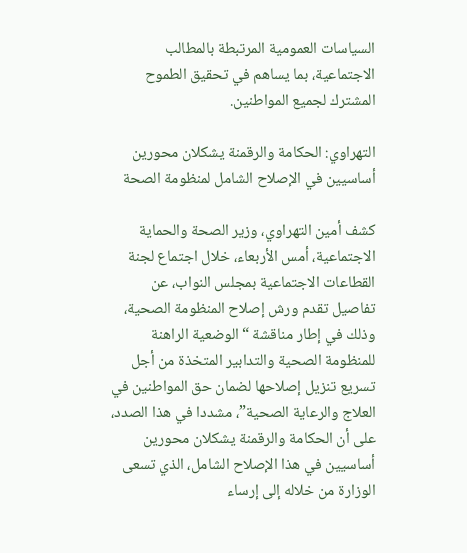السياسات العمومية المرتبطة بالمطالب الاجتماعية، بما يساهم في تحقيق الطموح المشترك لجميع المواطنين.

التهراوي: الحكامة والرقمنة يشكلان محورين أساسيين في الإصلاح الشامل لمنظومة الصحة

كشف أمين التهراوي، وزير الصحة والحماية الاجتماعية، أمس الأربعاء، خلال اجتماع لجنة القطاعات الاجتماعية بمجلس النواب، عن تفاصيل تقدم ورش إصلاح المنظومة الصحية، وذلك في إطار مناقشة “الوضعية الراهنة للمنظومة الصحية والتدابير المتخذة من أجل تسريع تنزيل إصلاحها لضمان حق المواطنين في العلاج والرعاية الصحية”، مشددا في هذا الصدد، على أن الحكامة والرقمنة يشكلان محورين أساسيين في هذا الإصلاح الشامل، الذي تسعى الوزارة من خلاله إلى إرساء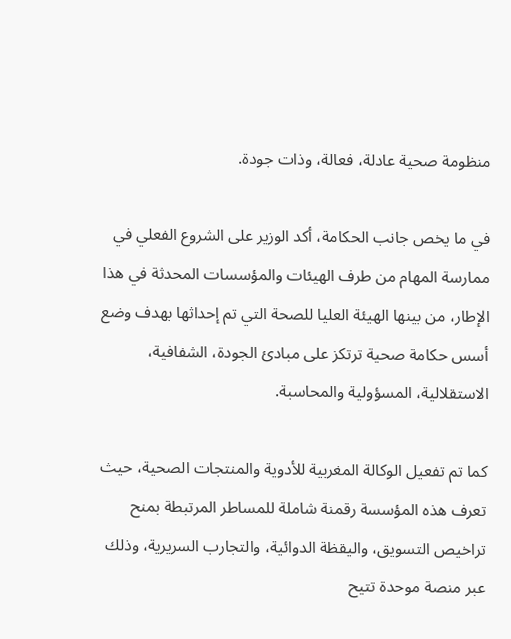منظومة صحية عادلة، فعالة، وذات جودة.

في ما يخص جانب الحكامة، أكد الوزير على الشروع الفعلي في ممارسة المهام من طرف الهيئات والمؤسسات المحدثة في هذا الإطار، من بينها الهيئة العليا للصحة التي تم إحداثها بهدف وضع أسس حكامة صحية ترتكز على مبادئ الجودة، الشفافية، الاستقلالية، المسؤولية والمحاسبة.

كما تم تفعيل الوكالة المغربية للأدوية والمنتجات الصحية، حيث تعرف هذه المؤسسة رقمنة شاملة للمساطر المرتبطة بمنح تراخيص التسويق، واليقظة الدوائية، والتجارب السريرية، وذلك عبر منصة موحدة تتيح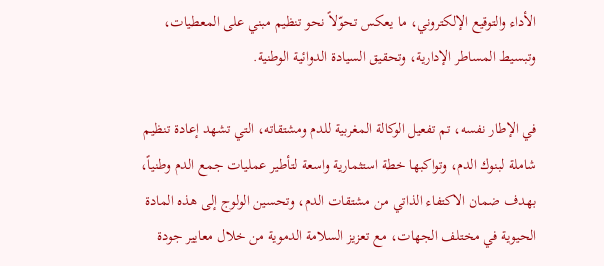الأداء والتوقيع الإلكتروني، ما يعكس تحوّلاً نحو تنظيم مبني على المعطيات، وتبسيط المساطر الإدارية، وتحقيق السيادة الدوائية الوطنية.

في الإطار نفسه، تم تفعيل الوكالة المغربية للدم ومشتقاته، التي تشهد إعادة تنظيم شاملة لبنوك الدم، وتواكبها خطة استثمارية واسعة لتأطير عمليات جمع الدم وطنياً، بهدف ضمان الاكتفاء الذاتي من مشتقات الدم، وتحسين الولوج إلى هذه المادة الحيوية في مختلف الجهات، مع تعزيز السلامة الدموية من خلال معايير جودة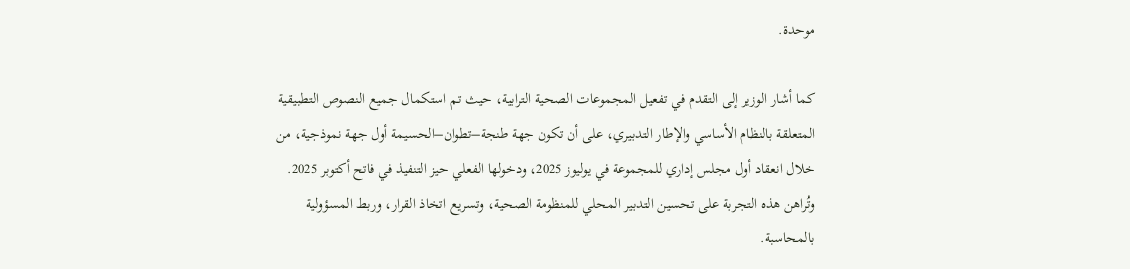موحدة.

كما أشار الوزير إلى التقدم في تفعيل المجموعات الصحية الترابية، حيث تم استكمال جميع النصوص التطبيقية المتعلقة بالنظام الأساسي والإطار التدبيري، على أن تكون جهة طنجة–تطوان–الحسيمة أول جهة نموذجية، من خلال انعقاد أول مجلس إداري للمجموعة في يوليوز 2025، ودخولها الفعلي حيز التنفيذ في فاتح أكتوبر 2025. وتُراهن هذه التجربة على تحسين التدبير المحلي للمنظومة الصحية، وتسريع اتخاذ القرار، وربط المسؤولية بالمحاسبة.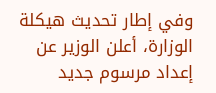وفي إطار تحديث هيكلة الوزارة، أعلن الوزير عن إعداد مرسوم جديد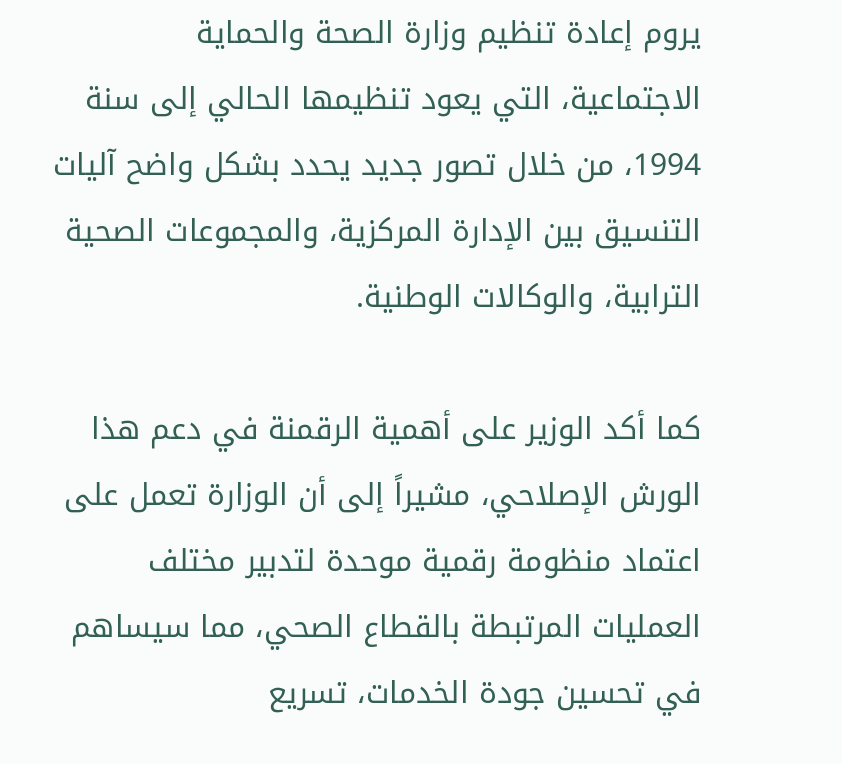يروم إعادة تنظيم وزارة الصحة والحماية الاجتماعية، التي يعود تنظيمها الحالي إلى سنة 1994، من خلال تصور جديد يحدد بشكل واضح آليات التنسيق بين الإدارة المركزية، والمجموعات الصحية الترابية، والوكالات الوطنية.

كما أكد الوزير على أهمية الرقمنة في دعم هذا الورش الإصلاحي، مشيراً إلى أن الوزارة تعمل على اعتماد منظومة رقمية موحدة لتدبير مختلف العمليات المرتبطة بالقطاع الصحي، مما سيساهم في تحسين جودة الخدمات، تسريع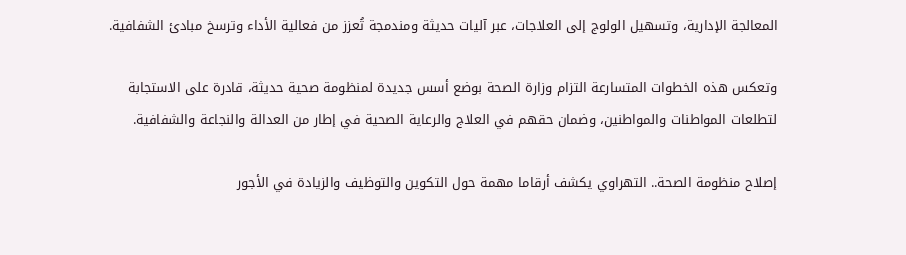المعالجة الإدارية، وتسهيل الولوج إلى العلاجات، عبر آليات حديثة ومندمجة تُعزز من فعالية الأداء وترسخ مبادئ الشفافية.

وتعكس هذه الخطوات المتسارعة التزام وزارة الصحة بوضع أسس جديدة لمنظومة صحية حديثة، قادرة على الاستجابة لتطلعات المواطنات والمواطنين، وضمان حقهم في العلاج والرعاية الصحية في إطار من العدالة والنجاعة والشفافية.

إصلاح منظومة الصحة.. التهراوي يكشف أرقاما مهمة حول التكوين والتوظيف والزيادة في الأجور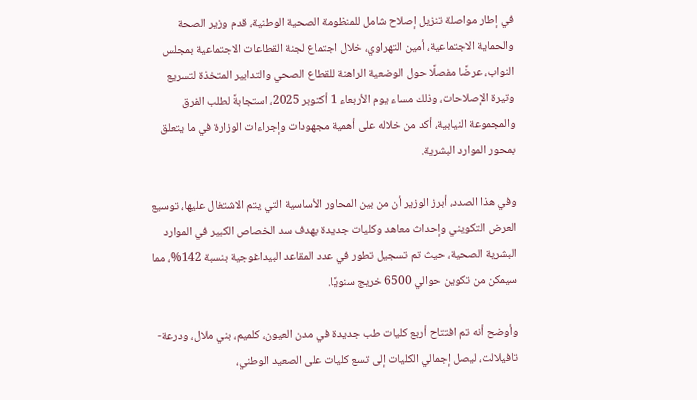في إطار مواصلة تنزيل إصلاح شامل للمنظومة الصحية الوطنية، قدم وزير الصحة والحماية الاجتماعية، أمين التهراوي، خلال اجتماع لجنة القطاعات الاجتماعية بمجلس النواب، عرضًا مفصلًا حول الوضعية الراهنة للقطاع الصحي والتدابير المتخذة لتسريع وتيرة الإصلاحات، وذلك مساء يوم الأربعاء 1 أكتوبر 2025، استجابةً لطلب الفرق والمجموعة النيابية، أكد من خلاله على أهمية مجهودات وإجراءات الوزارة في ما يتعلق بمحور الموارد البشرية.

وفي هذا الصدد، أبرز الوزير أن من بين المحاور الأساسية التي يتم الاشتغال عليها، توسيع العرض التكويني وإحداث معاهد وكليات جديدة بهدف سد الخصاص الكبير في الموارد البشرية الصحية، حيث تم تسجيل تطور في عدد المقاعد البيداغوجية بنسبة 142%، مما سيمكن من تكوين حوالي 6500 خريج سنويًا.

وأوضح أنه تم افتتاح أربع كليات طب جديدة في مدن العيون، كلميم، بني ملال، ودرعة-تافيلالت، ليصل إجمالي الكليات إلى تسع كليات على الصعيد الوطني،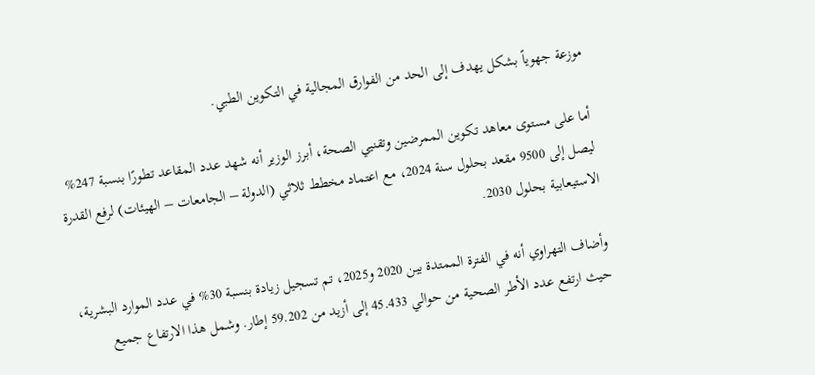موزعة جهوياً بشكل يهدف إلى الحد من الفوارق المجالية في التكوين الطبي.

أما على مستوى معاهد تكوين الممرضين وتقنيي الصحة، أبرز الوزير أنه شهد عدد المقاعد تطورًا بنسبة 247% ليصل إلى 9500 مقعد بحلول سنة 2024، مع اعتماد مخطط ثلاثي (الدولة – الجامعات – الهيئات) لرفع القدرة الاستيعابية بحلول 2030.

وأضاف التهراوي أنه في الفترة الممتدة بين 2020 و2025، تم تسجيل زيادة بنسبة 30% في عدد الموارد البشرية، حيث ارتفع عدد الأطر الصحية من حوالي 45.433 إلى أزيد من 59.202 إطار. وشمل هذا الارتفاع جميع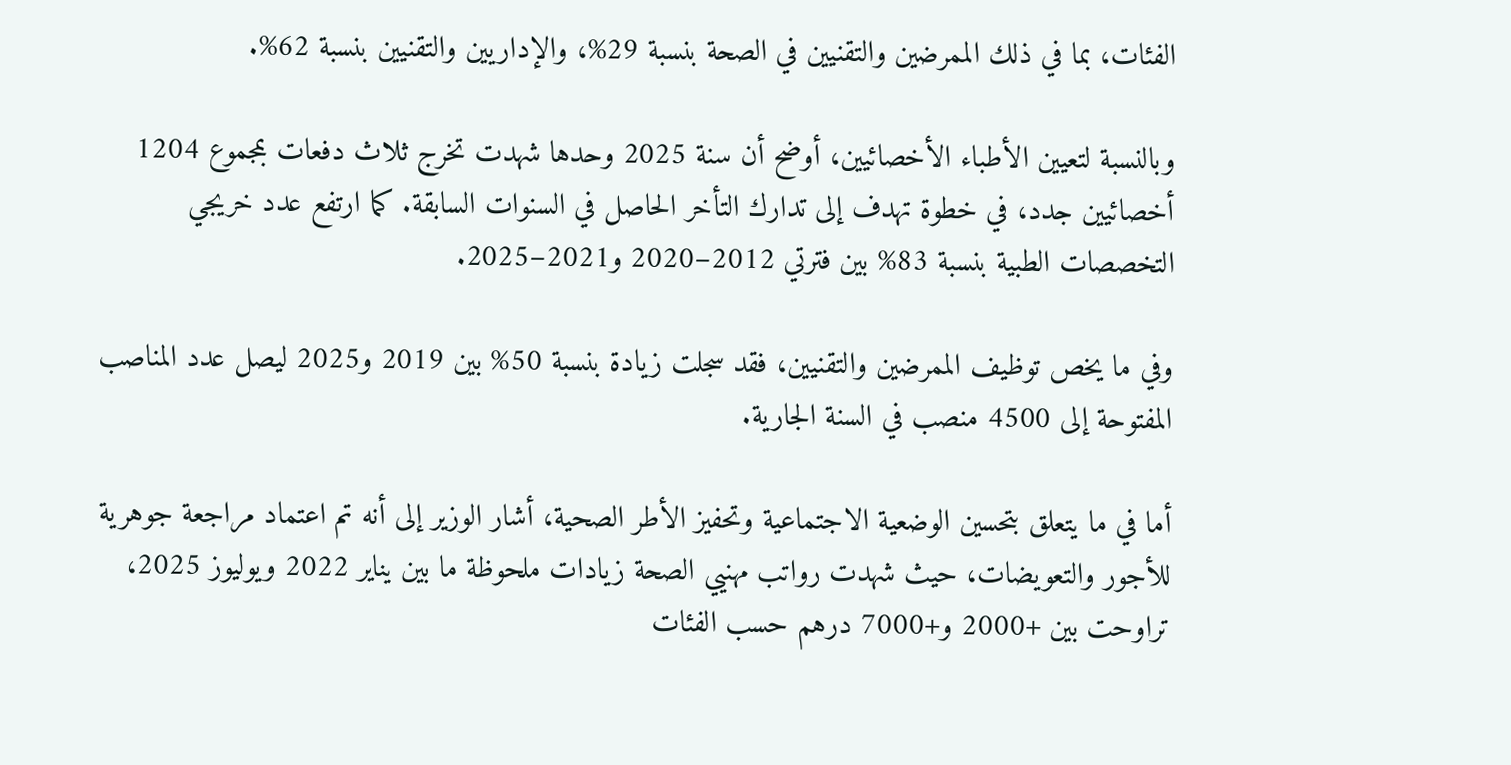الفئات، بما في ذلك الممرضين والتقنيين في الصحة بنسبة 29%، والإداريين والتقنيين بنسبة 62%.

وبالنسبة لتعيين الأطباء الأخصائيين، أوضح أن سنة 2025 وحدها شهدت تخرج ثلاث دفعات بمجموع 1204 أخصائيين جدد، في خطوة تهدف إلى تدارك التأخر الحاصل في السنوات السابقة. كما ارتفع عدد خريجي التخصصات الطبية بنسبة 83% بين فترتي 2012–2020 و2021–2025.

وفي ما يخص توظيف الممرضين والتقنيين، فقد سجلت زيادة بنسبة 50% بين 2019 و2025 ليصل عدد المناصب المفتوحة إلى 4500 منصب في السنة الجارية.

أما في ما يتعلق بتحسين الوضعية الاجتماعية وتحفيز الأطر الصحية، أشار الوزير إلى أنه تم اعتماد مراجعة جوهرية للأجور والتعويضات، حيث شهدت رواتب مهنيي الصحة زيادات ملحوظة ما بين يناير 2022 ويوليوز 2025، تراوحت بين +2000 و+7000 درهم حسب الفئات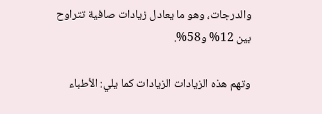والدرجات، وهو ما يعادل زيادات صافية تتراوح بين 12% و58%.

وتهم هذه الزيادات الزيادات كما يلي: الأطباء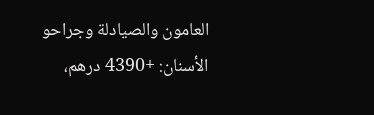العامون والصيادلة وجراحو الأسنان: +4390 درهم،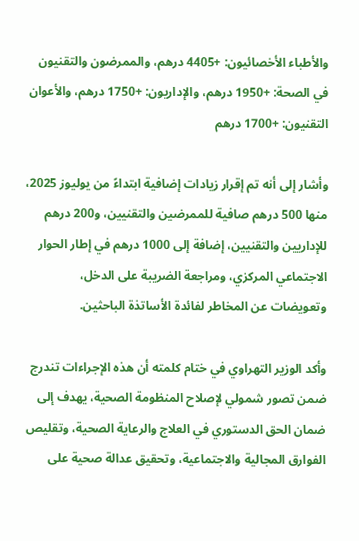والأطباء الأخصائيون: +4405 درهم، والممرضون والتقنيون في الصحة: +1950 درهم، والإداريون: +1750 درهم، والأعوان التقنيون: +1700 درهم

وأشار إلى أنه تم إقرار زيادات إضافية ابتداءً من يوليوز 2025، منها 500 درهم صافية للممرضين والتقنيين، و200 درهم للإداريين والتقنيين، إضافة إلى 1000 درهم في إطار الحوار الاجتماعي المركزي، ومراجعة الضريبة على الدخل، وتعويضات عن المخاطر لفائدة الأساتذة الباحثين.

وأكد الوزير التهراوي في ختام كلمته أن هذه الإجراءات تندرج ضمن تصور شمولي لإصلاح المنظومة الصحية، يهدف إلى ضمان الحق الدستوري في العلاج والرعاية الصحية، وتقليص الفوارق المجالية والاجتماعية، وتحقيق عدالة صحية على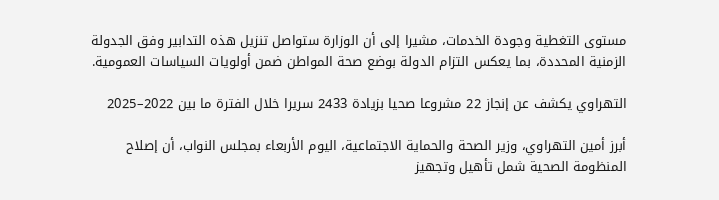مستوى التغطية وجودة الخدمات، مشيرا إلى أن الوزارة ستواصل تنزيل هذه التدابير وفق الجدولة الزمنية المحددة، بما يعكس التزام الدولة بوضع صحة المواطن ضمن أولويات السياسات العمومية.

التهراوي يكشف عن إنجاز 22 مشروعا صحيا بزيادة 2433 سريرا خلال الفترة ما بين 2022–2025

أبرز أمين التهراوي، وزير الصحة والحماية الاجتماعية، اليوم الأربعاء بمجلس النواب، أن إصلاح المنظومة الصحية شمل تأهيل وتجهيز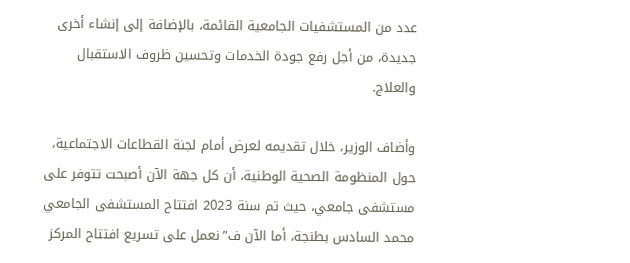عدد من المستشفيات الجامعية القائمة، بالإضافة إلى إنشاء أخرى جديدة، من أجل رفع جودة الخدمات وتحسين ظروف الاستقبال والعلاج.

وأضاف الوزير، خلال تقديمه لعرض أمام لجنة القطاعات الاجتماعية، حول المنظومة الصحية الوطنية، أن كل جهة الآن أصبحت تتوفر على مستشفى جامعي، حيث تم سنة 2023 افتتاح المستشفى الجامعي محمد السادس بطنجة، أما الآن ف”نعمل على تسريع افتتاح المركز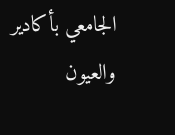الجامعي بأكادير والعيون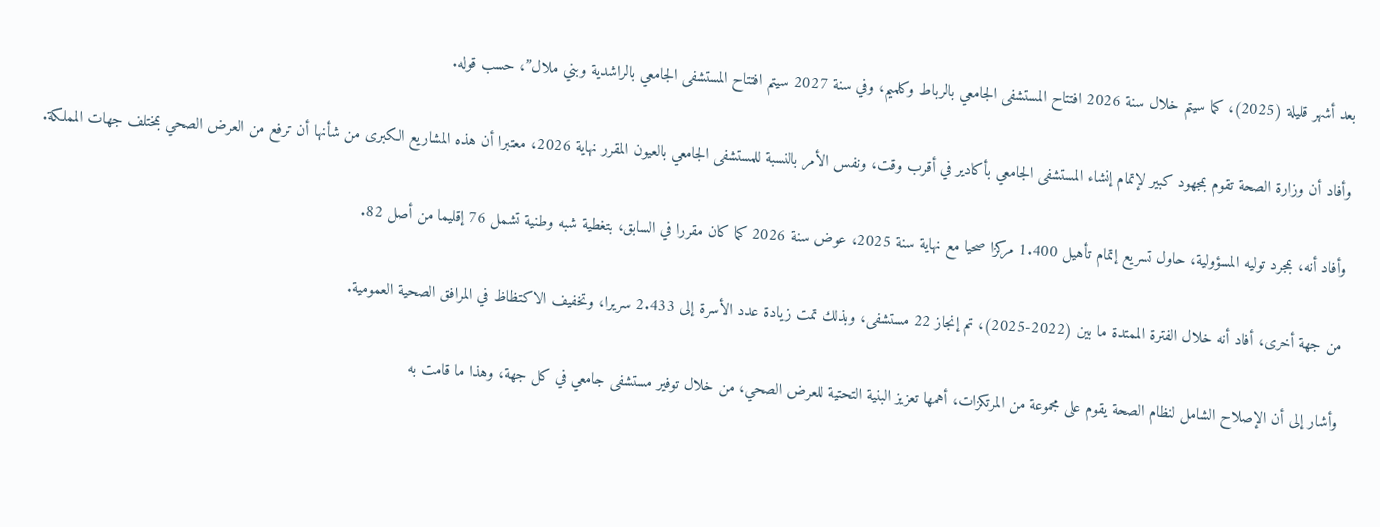بعد أشهر قليلة (2025)، كما سيتم خلال سنة 2026 افتتاح المستشفى الجامعي بالرباط وكلميم، وفي سنة 2027 سيتم افتتاح المستشفى الجامعي بالراشدية وبني ملال”، حسب قوله.

وأفاد أن وزارة الصحة تقوم بمجهود كبير لإتمام إنشاء المستشفى الجامعي بأكادير في أقرب وقت، ونفس الأمر بالنسبة للمستشفى الجامعي بالعيون المقرر نهاية 2026، معتبرا أن هذه المشاريع الكبرى من شأنها أن ترفع من العرض الصحي بمختلف جهات المملكة.

وأفاد أنه، بمجرد توليه المسؤولية، حاول تسريع إتمام تأهيل 1.400 مركزا صحيا مع نهاية سنة 2025، عوض سنة 2026 كما كان مقررا في السابق، بتغطية شبه وطنية تشمل 76 إقليما من أصل 82.

من جهة أخرى، أفاد أنه خلال الفترة الممتدة ما بين (2022-2025)، تم إنجاز 22 مستشفى، وبذلك تمت زيادة عدد الأسرة إلى 2.433 سريرا، وتخفيف الاكتظاظ في المرافق الصحية العمومية.

وأشار إلى أن الإصلاح الشامل لنظام الصحة يقوم على مجموعة من المرتكزات، أهمها تعزيز البنية التحتية للعرض الصحي، من خلال توفير مستشفى جامعي في كل جهة، وهذا ما قامت به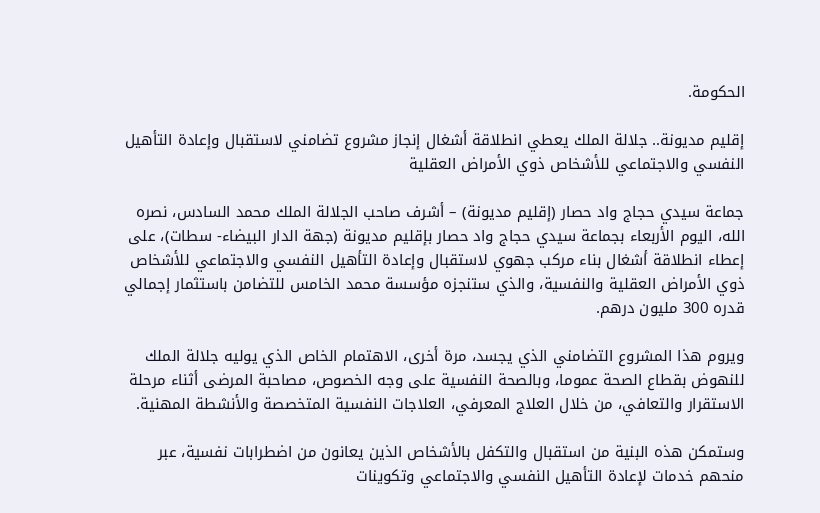الحكومة.

إقليم مديونة.. جلالة الملك يعطي انطلاقة أشغال إنجاز مشروع تضامني لاستقبال وإعادة التأهيل النفسي والاجتماعي للأشخاص ذوي الأمراض العقلية

جماعة سيدي حجاج واد حصار (إقليم مديونة) – أشرف صاحب الجلالة الملك محمد السادس، نصره الله، اليوم الأربعاء بجماعة سيدي حجاج واد حصار بإقليم مديونة (جهة الدار البيضاء- سطات)، على إعطاء انطلاقة أشغال بناء مركب جهوي لاستقبال وإعادة التأهيل النفسي والاجتماعي للأشخاص ذوي الأمراض العقلية والنفسية، والذي ستنجزه مؤسسة محمد الخامس للتضامن باستثمار إجمالي قدره 300 مليون درهم.

ويروم هذا المشروع التضامني الذي يجسد، مرة أخرى، الاهتمام الخاص الذي يوليه جلالة الملك للنهوض بقطاع الصحة عموما، وبالصحة النفسية على وجه الخصوص، مصاحبة المرضى أثناء مرحلة الاستقرار والتعافي، من خلال العلاج المعرفي، العلاجات النفسية المتخصصة والأنشطة المهنية.

وستمكن هذه البنية من استقبال والتكفل بالأشخاص الذين يعانون من اضطرابات نفسية، عبر منحهم خدمات لإعادة التأهيل النفسي والاجتماعي وتكوينات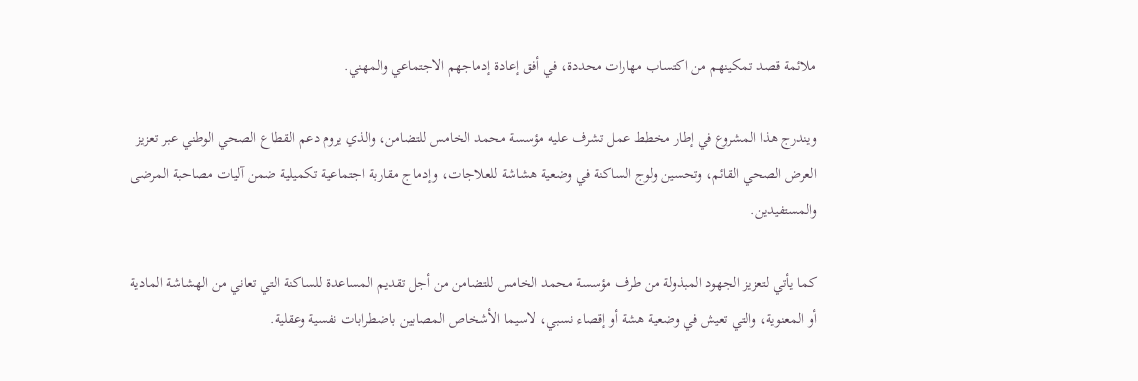ملائمة قصد تمكينهم من اكتساب مهارات محددة، في أفق إعادة إدماجهم الاجتماعي والمهني.

ويندرج هذا المشروع في إطار مخطط عمل تشرف عليه مؤسسة محمد الخامس للتضامن، والذي يروم دعم القطاع الصحي الوطني عبر تعزيز العرض الصحي القائم، وتحسين ولوج الساكنة في وضعية هشاشة للعلاجات، وإدماج مقاربة اجتماعية تكميلية ضمن آليات مصاحبة المرضى والمستفيدين.

كما يأتي لتعزيز الجهود المبذولة من طرف مؤسسة محمد الخامس للتضامن من أجل تقديم المساعدة للساكنة التي تعاني من الهشاشة المادية أو المعنوية، والتي تعيش في وضعية هشة أو إقصاء نسبي، لاسيما الأشخاص المصابين باضطرابات نفسية وعقلية.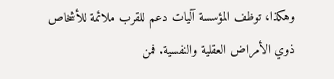وهكذا، توظف المؤسسة آليات دعم للقرب ملائمة للأشخاص ذوي الأمراض العقلية والنفسية. فمن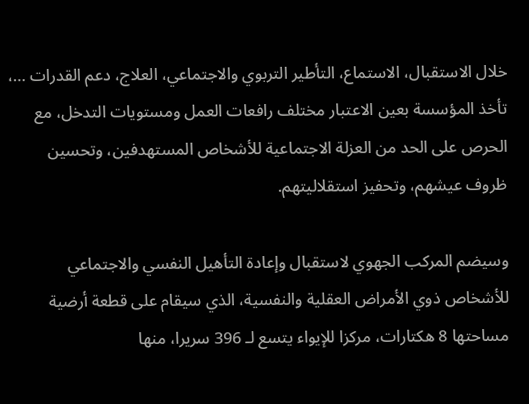خلال الاستقبال، الاستماع، التأطير التربوي والاجتماعي، العلاج، دعم القدرات …، تأخذ المؤسسة بعين الاعتبار مختلف رافعات العمل ومستويات التدخل، مع الحرص على الحد من العزلة الاجتماعية للأشخاص المستهدفين، وتحسين ظروف عيشهم، وتحفيز استقلاليتهم.

وسيضم المركب الجهوي لاستقبال وإعادة التأهيل النفسي والاجتماعي للأشخاص ذوي الأمراض العقلية والنفسية، الذي سيقام على قطعة أرضية مساحتها 8 هكتارات، مركزا للإيواء يتسع لـ 396 سريرا، منها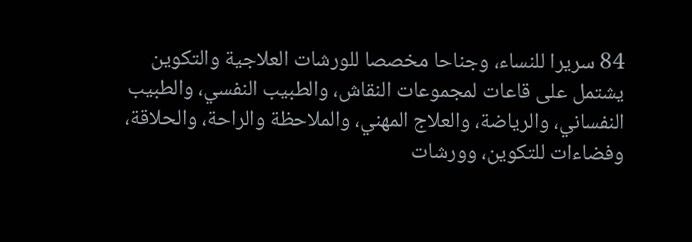84 سريرا للنساء، وجناحا مخصصا للورشات العلاجية والتكوين يشتمل على قاعات لمجموعات النقاش، والطبيب النفسي، والطبيب النفساني، والرياضة، والعلاج المهني، والملاحظة والراحة، والحلاقة، وفضاءات للتكوين، وورشات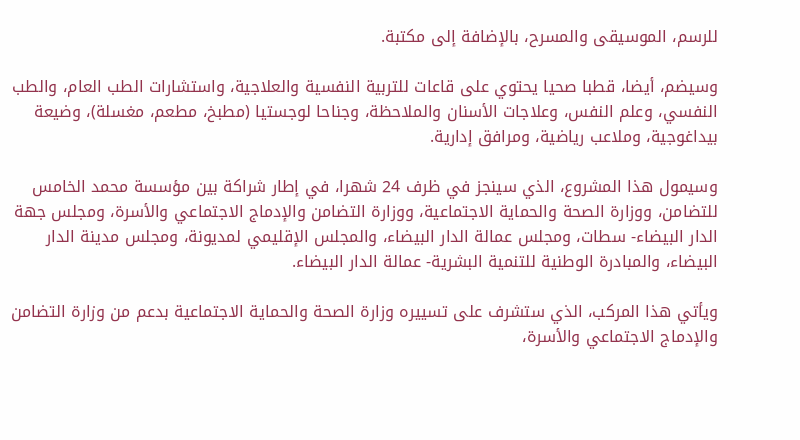للرسم، الموسيقى والمسرح، بالإضافة إلى مكتبة.

وسيضم، أيضا، قطبا صحيا يحتوي على قاعات للتربية النفسية والعلاجية، واستشارات الطب العام، والطب النفسي، وعلم النفس، وعلاجات الأسنان والملاحظة، وجناحا لوجستيا (مطبخ، مطعم، مغسلة)، وضيعة بيداغوجية، وملاعب رياضية، ومرافق إدارية.

وسيمول هذا المشروع، الذي سينجز في ظرف 24 شهرا، في إطار شراكة بين مؤسسة محمد الخامس للتضامن، ووزارة الصحة والحماية الاجتماعية، ووزارة التضامن والإدماج الاجتماعي والأسرة، ومجلس جهة الدار البيضاء- سطات، ومجلس عمالة الدار البيضاء، والمجلس الإقليمي لمديونة، ومجلس مدينة الدار البيضاء، والمبادرة الوطنية للتنمية البشرية- عمالة الدار البيضاء.

ويأتي هذا المركب، الذي ستشرف على تسييره وزارة الصحة والحماية الاجتماعية بدعم من وزارة التضامن والإدماج الاجتماعي والأسرة،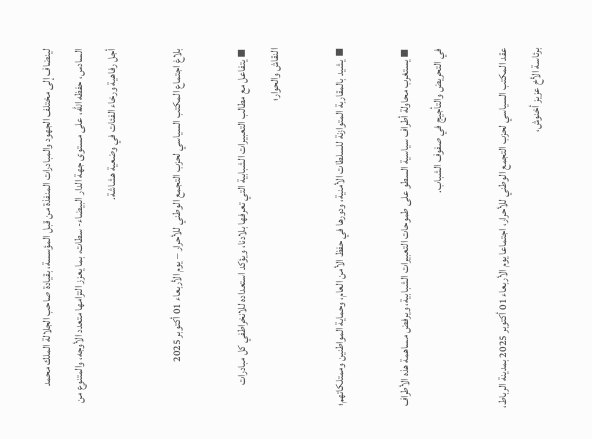لينضاف إلى مختلف الجهود والمبادرات المنفذة من قبل المؤسسة، بقيادة صاحب الجلالة الملك محمد السادس، حفظه الله، على مستوى جهة الدار البيضاء- سطات، بما يعزز التزامها متعدد الأوجه، والمتنوع من أجل رفاهية ورخاء الفئات في وضعية هشاشة.

بلاغ اجتماع المكتب السياسي لحزب التجمع الوطني للأحرار – يوم الأربعاء 01 أكتوبر 2025

▪ يتفاعل مع مطالب التعبيرات الشبابية التي تعرفها بلادنا، ويؤكد استعداده للانخراطفي كل مبادرات النقاش والحوار؛

▪ يشيد بالمقاربة المتوازنة للسلطات الأمنية، ودورها في حفظ الأمن العام، وحماية المواطنين وممتلكاتهم؛

▪ يستغرب محاولة أطراف سياسية السطو على طموحات التعبيرات الشبابية، ويرفض مساهمة هذه الأطراف في التحريض والتأجيج في صفوف الشباب.

عقد المكتب السياسي لحزب التجمع الوطني للأحرار، اجتماعا يوم الأربعاء 01 أكتوبر 2025 بمدينة الرباط، برئاسة الأخ عزيز أخنوش،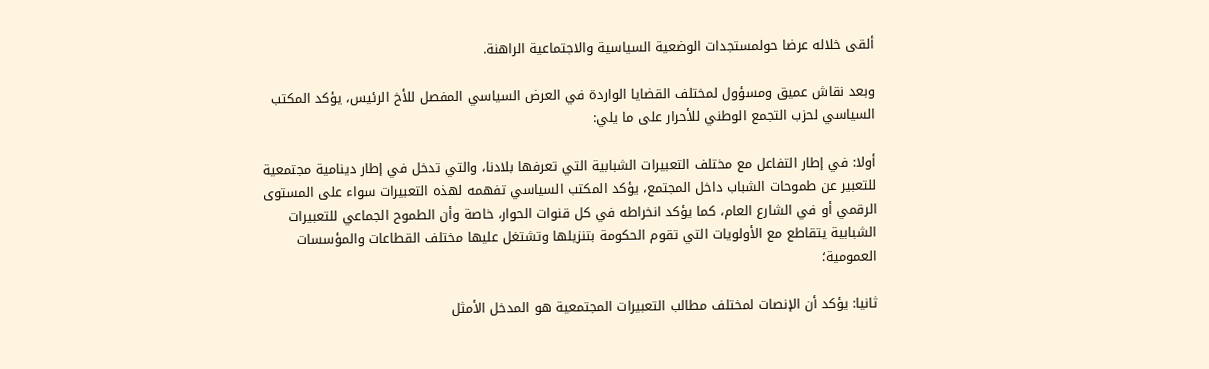ألقى خلاله عرضا حولمستجدات الوضعية السياسية والاجتماعية الراهنة.

وبعد نقاش عميق ومسؤول لمختلف القضايا الواردة في العرض السياسي المفصل للأخ الرئيس، يؤكد المكتب السياسي لحزب التجمع الوطني للأحرار على ما يلي:

أولا: في إطار التفاعل مع مختلف التعبيرات الشبابية التي تعرفها بلادنا، والتي تدخل في إطار دينامية مجتمعية للتعبير عن طموحات الشباب داخل المجتمع، يؤكد المكتب السياسي تفهمه لهذه التعبيرات سواء على المستوى الرقمي أو في الشارع العام، كما يؤكد انخراطه في كل قنوات الحوار، خاصة وأن الطموح الجماعي للتعبيرات الشبابية يتقاطع مع الأولويات التي تقوم الحكومة بتنزيلها وتشتغل عليها مختلف القطاعات والمؤسسات العمومية؛

ثانيا: يؤكد أن الإنصات لمختلف مطالب التعبيرات المجتمعية هو المدخل الأمثل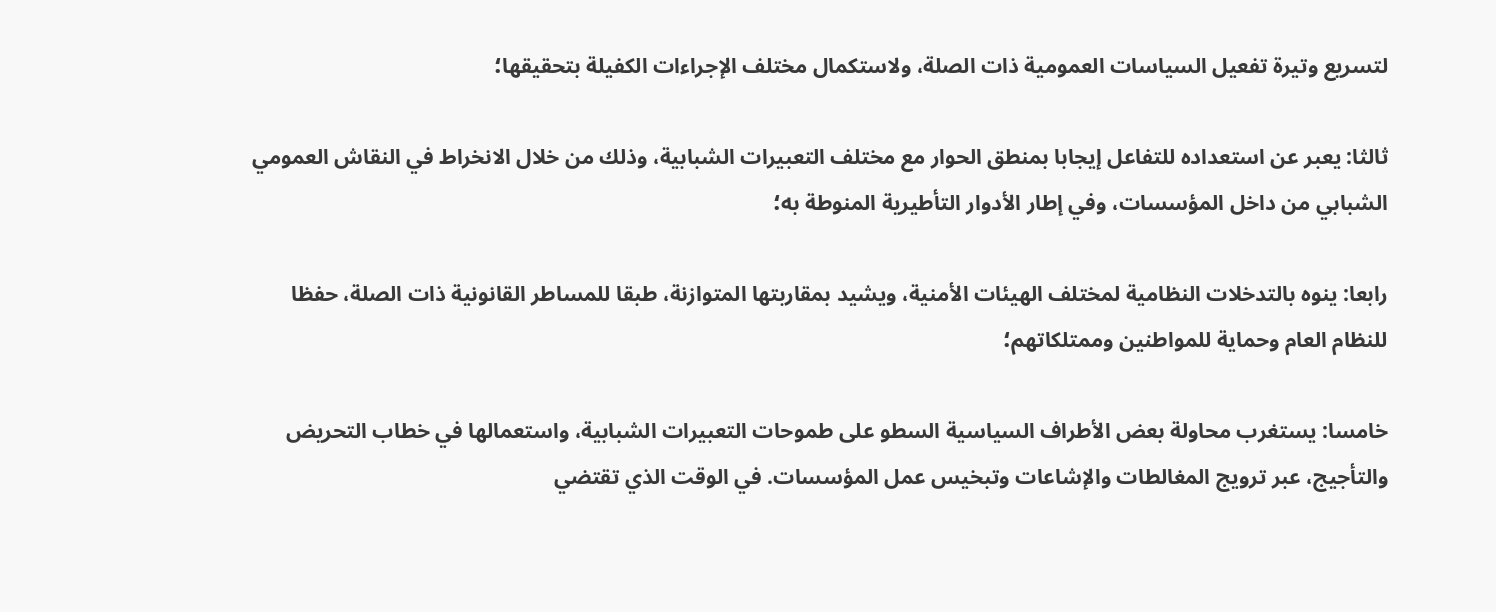لتسريع وتيرة تفعيل السياسات العمومية ذات الصلة، ولاستكمال مختلف الإجراءات الكفيلة بتحقيقها؛

ثالثا: يعبر عن استعداده للتفاعل إيجابا بمنطق الحوار مع مختلف التعبيرات الشبابية، وذلك من خلال الانخراط في النقاش العمومي الشبابي من داخل المؤسسات، وفي إطار الأدوار التأطيرية المنوطة به؛

رابعا: ينوه بالتدخلات النظامية لمختلف الهيئات الأمنية، ويشيد بمقاربتها المتوازنة، طبقا للمساطر القانونية ذات الصلة، حفظا للنظام العام وحماية للمواطنين وممتلكاتهم؛

خامسا: يستغرب محاولة بعض الأطراف السياسية السطو على طموحات التعبيرات الشبابية، واستعمالها في خطاب التحريض والتأجيج، عبر ترويج المغالطات والإشاعات وتبخيس عمل المؤسسات. في الوقت الذي تقتضي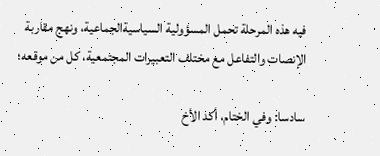فيه هذه المرحلة تحمل المسؤولية السياسيةالجماعية، ونهج مقاربة الإنصات والتفاعل مع مختلف التعبيرات المجتمعية، كل من موقعه؛

سادسا: وفي الختام، أكد الأخ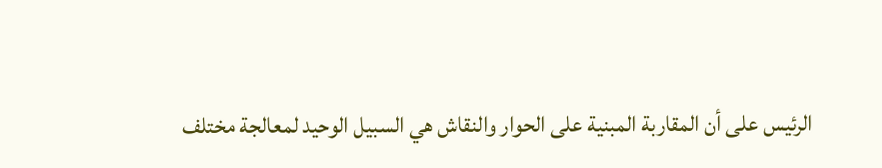الرئيس على أن المقاربة المبنية على الحوار والنقاش هي السبيل الوحيد لمعالجة مختلف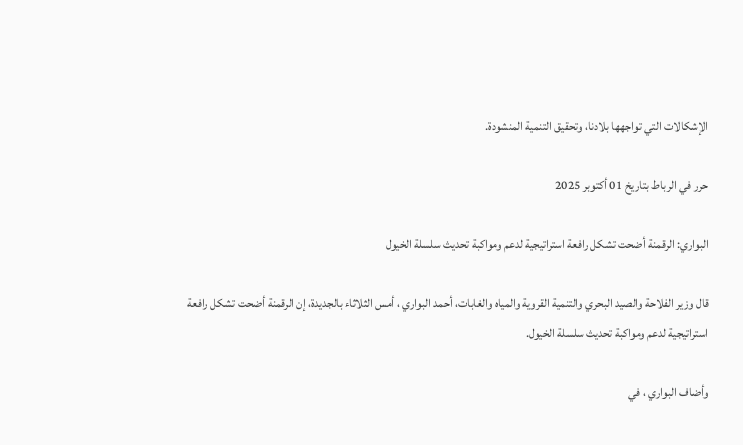الإشكالات التي تواجهها بلادنا، وتحقيق التنمية المنشودة.

حرر في الرباط بتاريخ 01 أكتوبر 2025

البواري: الرقمنة أضحت تشكل رافعة استراتيجية لدعم ومواكبة تحديث سلسلة الخيول

قال وزير الفلاحة والصيد البحري والتنمية القروية والمياه والغابات، أحمد البواري ، أمس الثلاثاء بالجديدة، إن الرقمنة أضحت تشكل رافعة استراتيجية لدعم ومواكبة تحديث سلسلة الخيول.

وأضاف البواري ، في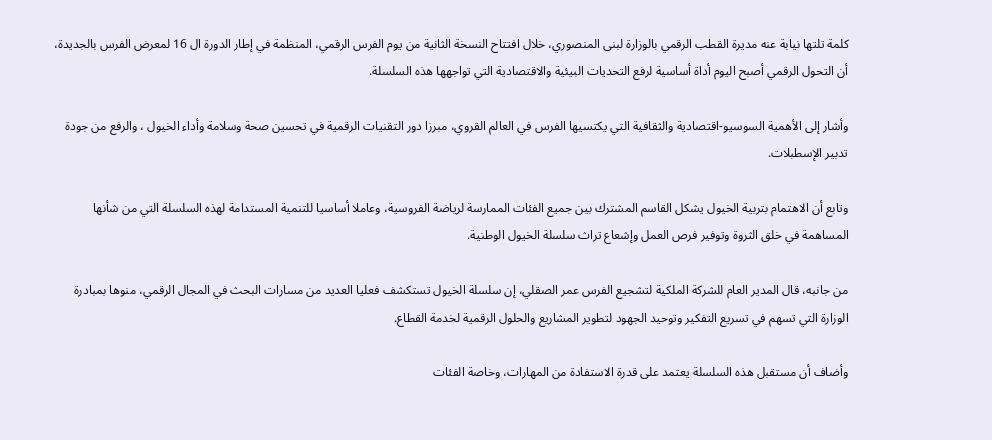كلمة تلتها نيابة عنه مديرة القطب الرقمي بالوزارة لبنى المنصوري، خلال افتتاح النسخة الثانية من يوم الفرس الرقمي، المنظمة في إطار الدورة ال 16 لمعرض الفرس بالجديدة، أن التحول الرقمي أصبح اليوم أداة أساسية لرفع التحديات البيئية والاقتصادية التي تواجهها هذه السلسلة.

وأشار إلى الأهمية السوسيو-اقتصادية والثقافية التي يكتسيها الفرس في العالم القروي، مبرزا دور التقنيات الرقمية في تحسين صحة وسلامة وأداء الخيول ، والرفع من جودة تدبير الإسطبلات.

وتابع أن الاهتمام بتربية الخيول يشكل القاسم المشترك بين جميع الفئات الممارسة لرياضة الفروسية، وعاملا أساسيا للتنمية المستدامة لهذه السلسلة التي من شأنها المساهمة في خلق الثروة وتوفير فرص العمل وإشعاع تراث سلسلة الخيول الوطنية.

من جانبه، قال المدير العام للشركة الملكية لتشجيع الفرس عمر الصقلي، إن سلسلة الخيول تستكشف فعليا العديد من مسارات البحث في المجال الرقمي، منوها بمبادرة الوزارة التي تسهم في تسريع التفكير وتوحيد الجهود لتطوير المشاريع والحلول الرقمية لخدمة القطاع.

وأضاف أن مستقبل هذه السلسلة يعتمد على قدرة الاستفادة من المهارات، وخاصة الفئات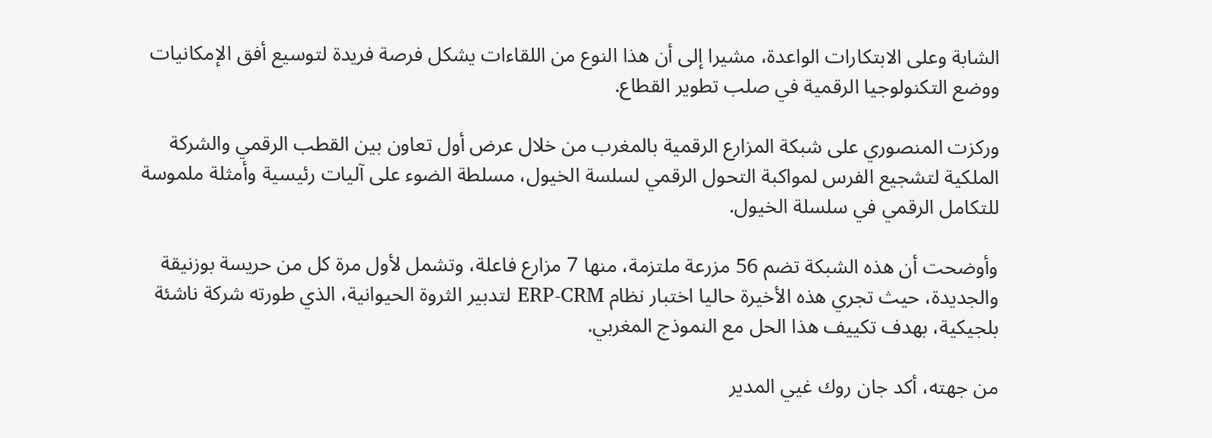الشابة وعلى الابتكارات الواعدة، مشيرا إلى أن هذا النوع من اللقاءات يشكل فرصة فريدة لتوسيع أفق الإمكانيات ووضع التكنولوجيا الرقمية في صلب تطوير القطاع.

وركزت المنصوري على شبكة المزارع الرقمية بالمغرب من خلال عرض أول تعاون بين القطب الرقمي والشركة الملكية لتشجيع الفرس لمواكبة التحول الرقمي لسلسة الخيول، مسلطة الضوء على آليات رئيسية وأمثلة ملموسة للتكامل الرقمي في سلسلة الخيول.

وأوضحت أن هذه الشبكة تضم 56 مزرعة ملتزمة، منها 7 مزارع فاعلة، وتشمل لأول مرة كل من حريسة بوزنيقة والجديدة، حيث تجري هذه الأخيرة حاليا اختبار نظام ERP-CRM لتدبير الثروة الحيوانية، الذي طورته شركة ناشئة بلجيكية، بهدف تكييف هذا الحل مع النموذج المغربي.

من جهته، أكد جان روك غيي المدير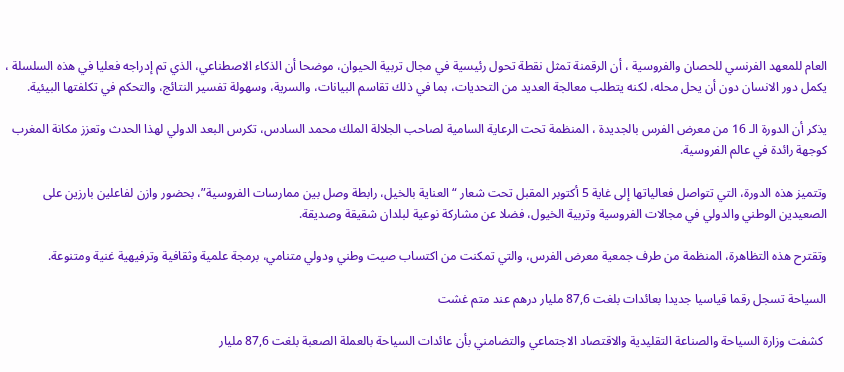العام للمعهد الفرنسي للحصان والفروسية ، أن الرقمنة تمثل نقطة تحول رئيسية في مجال تربية الحيوان، موضحا أن الذكاء الاصطناعي، الذي تم إدراجه فعليا في هذه السلسلة ، يكمل دور الانسان دون أن يحل محله، لكنه يتطلب معالجة العديد من التحديات، بما في ذلك تقاسم البيانات، والسرية، وسهولة تفسير النتائج، والتحكم في تكلفتها البيئية.

يذكر أن الدورة الـ 16 من معرض الفرس بالجديدة ، المنظمة تحت الرعاية السامية لصاحب الجلالة الملك محمد السادس، تكرس البعد الدولي لهذا الحدث وتعزز مكانة المغرب كوجهة رائدة في عالم الفروسية.

وتتميز هذه الدورة، التي تتواصل فعالياتها إلى غاية 5 أكتوبر المقبل تحت شعار “العناية بالخيل، رابطة وصل بين ممارسات الفروسية”، بحضور وازن لفاعلين بارزين على الصعيدين الوطني والدولي في مجالات الفروسية وتربية الخيول، فضلا عن مشاركة نوعية لبلدان شقيقة وصديقة.

وتقترح هذه التظاهرة، المنظمة من طرف جمعية معرض الفرس، والتي تمكنت من اكتساب صيت وطني ودولي متنامي، برمجة علمية وثقافية وترفيهية غنية ومتنوعة.

السياحة تسجل رقما قياسيا جديدا بعائدات بلغت 87,6 مليار درهم عند متم غشت

 كشفت وزارة السياحة والصناعة التقليدية والاقتصاد الاجتماعي والتضامني بأن عائدات السياحة بالعملة الصعبة بلغت 87,6 مليار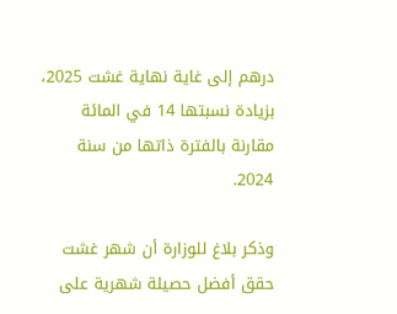درهم إلى غاية نهاية غشت 2025، بزيادة نسبتها 14 في المائة مقارنة بالفترة ذاتها من سنة 2024.

وذكر بلاغ للوزارة أن شهر غشت حقق أفضل حصيلة شهرية على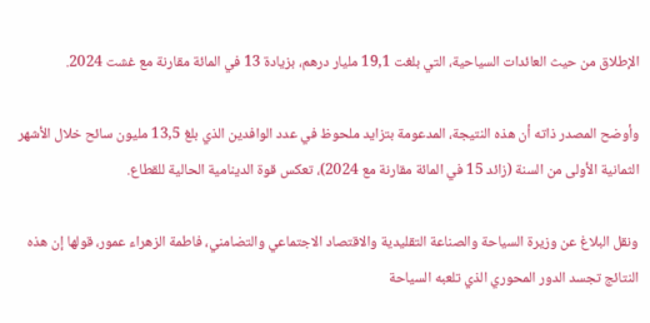الإطلاق من حيث العائدات السياحية، التي بلغت 19,1 مليار درهم، بزيادة 13 في المائة مقارنة مع غشت 2024.

وأوضح المصدر ذاته أن هذه النتيجة، المدعومة بتزايد ملحوظ في عدد الوافدين الذي بلغ 13,5 مليون سائح خلال الأشهر الثمانية الأولى من السنة (زائد 15 في المائة مقارنة مع 2024)، تعكس قوة الدينامية الحالية للقطاع.

ونقل البلاغ عن وزيرة السياحة والصناعة التقليدية والاقتصاد الاجتماعي والتضامني، فاطمة الزهراء عمور، قولها إن هذه النتائج تجسد الدور المحوري الذي تلعبه السياحة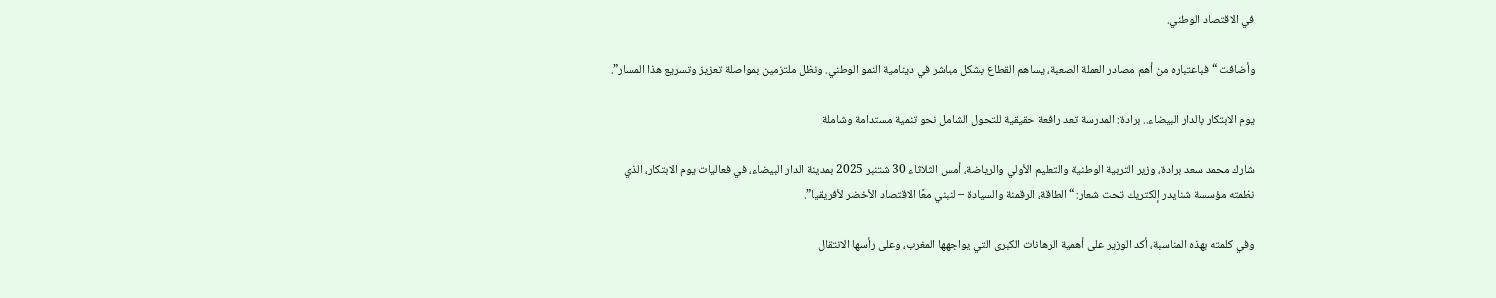في الاقتصاد الوطني.

وأضافت “فباعتباره من أهم مصادر العملة الصعبة، يساهم القطاع بشكل مباشر في دينامية النمو الوطني. ونظل ملتزمين بمواصلة تعزيز وتسريع هذا المسار”.

يوم الابتكار بالدار البيضاء.. برادة: المدرسة تعد رافعة حقيقية للتحول الشامل نحو تنمية مستدامة وشاملة

شارك محمد سعد برادة، وزير التربية الوطنية والتعليم الأولي والرياضة، أمس الثلاثاء 30 شتنبر 2025 بمدينة الدار البيضاء، في فعاليات يوم الابتكار، الذي نظمته مؤسسة شنايدر إلكتريك تحت شعار: “الطاقة، الرقمنة والسيادة – لنبني معًا الاقتصاد الأخضر لأفريقيا”.

وفي كلمته بهذه المناسبة، أكد الوزير على أهمية الرهانات الكبرى التي يواجهها المغرب، وعلى رأسها الانتقال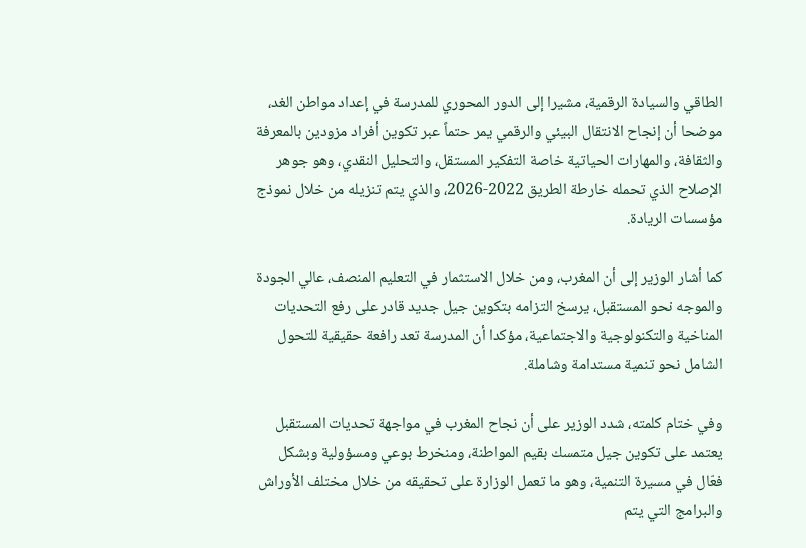الطاقي والسيادة الرقمية، مشيرا إلى الدور المحوري للمدرسة في إعداد مواطن الغد، موضحا أن إنجاح الانتقال البيئي والرقمي يمر حتماً عبر تكوين أفراد مزودين بالمعرفة والثقافة، والمهارات الحياتية خاصة التفكير المستقل، والتحليل النقدي، وهو جوهر الإصلاح الذي تحمله خارطة الطريق 2022-2026، والذي يتم تنزيله من خلال نموذج مؤسسات الريادة.

كما أشار الوزير إلى أن المغرب، ومن خلال الاستثمار في التعليم المنصف، عالي الجودة والموجه نحو المستقبل، يرسخ التزامه بتكوين جيل جديد قادر على رفع التحديات المناخية والتكنولوجية والاجتماعية، مؤكدا أن المدرسة تعد رافعة حقيقية للتحول الشامل نحو تنمية مستدامة وشاملة.

وفي ختام كلمته، شدد الوزير على أن نجاح المغرب في مواجهة تحديات المستقبل يعتمد على تكوين جيل متمسك بقيم المواطنة، ومنخرط بوعي ومسؤولية وبشكل فعّال في مسيرة التنمية، وهو ما تعمل الوزارة على تحقيقه من خلال مختلف الأوراش والبرامج التي يتم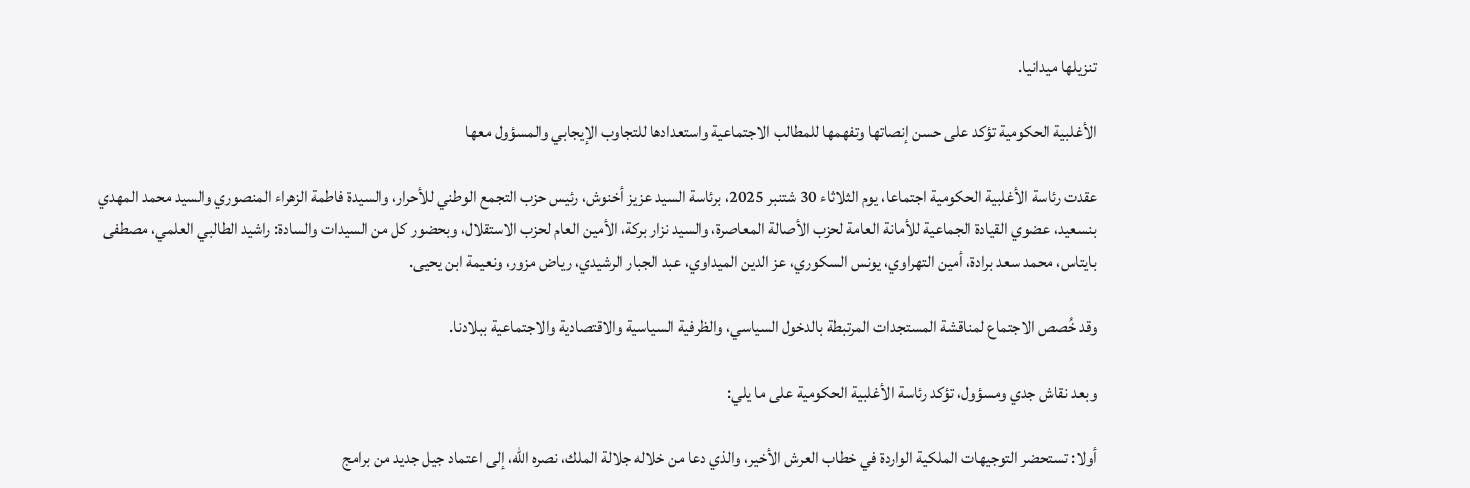تنزيلها ميدانيا.

الأغلبية الحكومية تؤكد على حسن إنصاتها وتفهمها للمطالب الاجتماعية واستعدادها للتجاوب الإيجابي والمسؤول معها

عقدت رئاسة الأغلبية الحكومية اجتماعا، يوم الثلاثاء 30 شتنبر 2025، برئاسة السيد عزيز أخنوش، رئيس حزب التجمع الوطني للأحرار، والسيدة فاطمة الزهراء المنصوري والسيد محمد المهدي بنسعيد، عضوي القيادة الجماعية للأمانة العامة لحزب الأصالة المعاصرة، والسيد نزار بركة، الأمين العام لحزب الاستقلال، وبحضور كل من السيدات والسادة: راشيد الطالبي العلمي، مصطفى بايتاس، محمد سعد برادة، أمين التهراوي، يونس السكوري، عز الدين الميداوي، عبد الجبار الرشيدي، رياض مزور، ونعيمة ابن يحيى.

وقد خُصص الاجتماع لمناقشة المستجدات المرتبطة بالدخول السياسي، والظرفية السياسية والاقتصادية والاجتماعية ببلادنا.

وبعد نقاش جدي ومسؤول، تؤكد رئاسة الأغلبية الحكومية على ما يلي:

أولا: تستحضر التوجيهات الملكية الواردة في خطاب العرش الأخير، والذي دعا من خلاله جلالة الملك، نصره الله، إلى اعتماد جيل جديد من برامج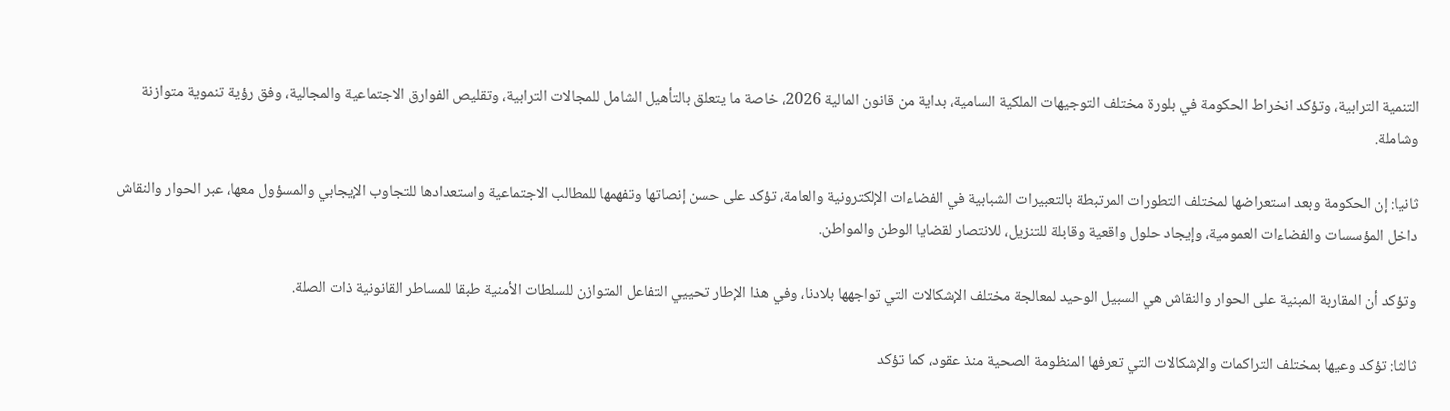التنمية الترابية، وتؤكد انخراط الحكومة في بلورة مختلف التوجيهات الملكية السامية، بداية من قانون المالية 2026، خاصة ما يتعلق بالتأهيل الشامل للمجالات الترابية، وتقليص الفوارق الاجتماعية والمجالية، وفق رؤية تنموية متوازنة وشاملة.

ثانيا: إن الحكومة وبعد استعراضها لمختلف التطورات المرتبطة بالتعبيرات الشبابية في الفضاءات الإلكترونية والعامة، تؤكد على حسن إنصاتها وتفهمها للمطالب الاجتماعية واستعدادها للتجاوب الإيجابي والمسؤول معها، عبر الحوار والنقاش داخل المؤسسات والفضاءات العمومية، وإيجاد حلول واقعية وقابلة للتنزيل، للانتصار لقضايا الوطن والمواطن.

وتؤكد أن المقاربة المبنية على الحوار والنقاش هي السبيل الوحيد لمعالجة مختلف الإشكالات التي تواجهها بلادنا، وفي هذا الإطار تحييي التفاعل المتوازن للسلطات الأمنية طبقا للمساطر القانونية ذات الصلة.

ثالثا: تؤكد وعيها بمختلف التراكمات والإشكالات التي تعرفها المنظومة الصحية منذ عقود، كما تؤكد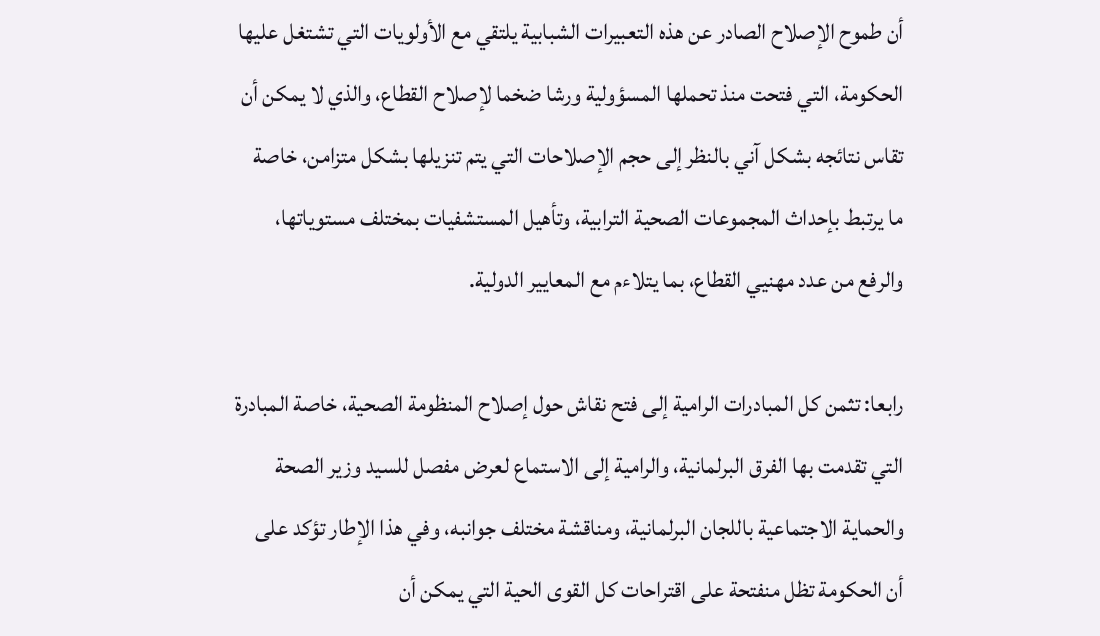أن طموح الإصلاح الصادر عن هذه التعبيرات الشبابية يلتقي مع الأولويات التي تشتغل عليها الحكومة، التي فتحت منذ تحملها المسؤولية ورشا ضخما لإصلاح القطاع، والذي لا يمكن أن تقاس نتائجه بشكل آني بالنظر إلى حجم الإصلاحات التي يتم تنزيلها بشكل متزامن، خاصة ما يرتبط بإحداث المجموعات الصحية الترابية، وتأهيل المستشفيات بمختلف مستوياتها، والرفع من عدد مهنيي القطاع، بما يتلاءم مع المعايير الدولية.

رابعا: تثمن كل المبادرات الرامية إلى فتح نقاش حول إصلاح المنظومة الصحية، خاصة المبادرة التي تقدمت بها الفرق البرلمانية، والرامية إلى الاستماع لعرض مفصل للسيد وزير الصحة والحماية الاجتماعية باللجان البرلمانية، ومناقشة مختلف جوانبه، وفي هذا الإطار تؤكد على أن الحكومة تظل منفتحة على اقتراحات كل القوى الحية التي يمكن أن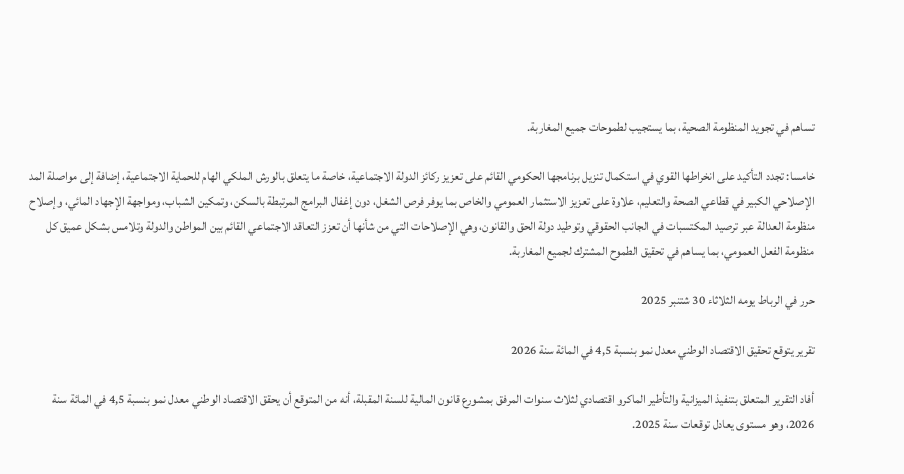تساهم في تجويد المنظومة الصحية، بما يستجيب لطموحات جميع المغاربة.

خامسا: تجدد التأكيد على انخراطها القوي في استكمال تنزيل برنامجها الحكومي القائم على تعزيز ركائز الدولة الاجتماعية، خاصة ما يتعلق بالورش الملكي الهام للحماية الاجتماعية، إضافة إلى مواصلة المد الإصلاحي الكبير في قطاعي الصحة والتعليم، علاوة على تعزيز الاستثمار العمومي والخاص بما يوفر فرص الشغل، دون إغفال البرامج المرتبطة بالسكن، وتمكين الشباب، ومواجهة الإجهاد المائي، وإصلاح منظومة العدالة عبر ترصيد المكتسبات في الجانب الحقوقي وتوطيد دولة الحق والقانون، وهي الإصلاحات التي من شأنها أن تعزز التعاقد الاجتماعي القائم بين المواطن والدولة وتلامس بشكل عميق كل منظومة الفعل العمومي، بما يساهم في تحقيق الطموح المشترك لجميع المغاربة.

حرر في الرباط يومه الثلاثاء 30 شتنبر 2025

تقرير يتوقع تحقيق الاقتصاد الوطني معدل نمو بنسبة 4,5 في المائة سنة 2026

أفاد التقرير المتعلق بتنفيذ الميزانية والتأطير الماكرو اقتصادي لثلاث سنوات المرفق بمشورع قانون المالية للسنة المقبلة، أنه من المتوقع أن يحقق الاقتصاد الوطني معدل نمو بنسبة 4,5 في المائة سنة 2026، وهو مستوى يعادل توقعات سنة 2025.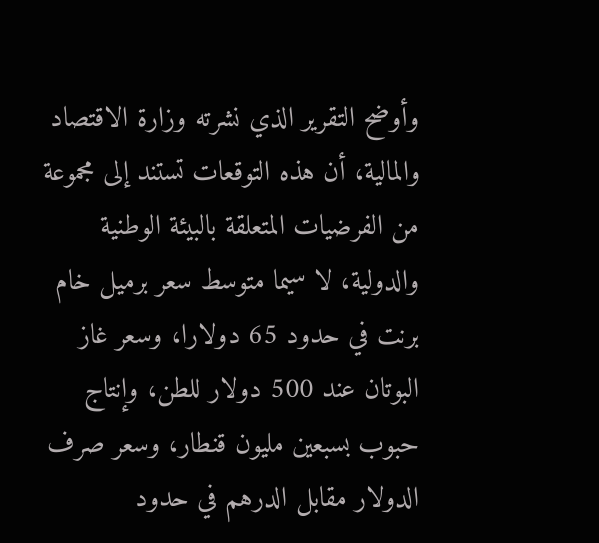وأوضح التقرير الذي نشرته وزارة الاقتصاد والمالية، أن هذه التوقعات تستند إلى مجموعة من الفرضيات المتعلقة بالبيئة الوطنية والدولية، لا سيما متوسط سعر برميل خام برنت في حدود 65 دولارا، وسعر غاز البوتان عند 500 دولار للطن، وإنتاج حبوب بسبعين مليون قنطار، وسعر صرف الدولار مقابل الدرهم في حدود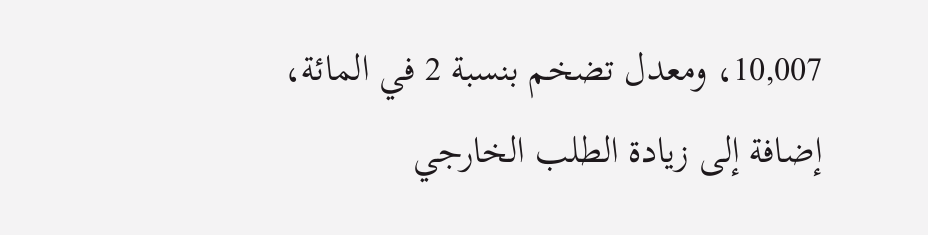10,007، ومعدل تضخم بنسبة 2 في المائة، إضافة إلى زيادة الطلب الخارجي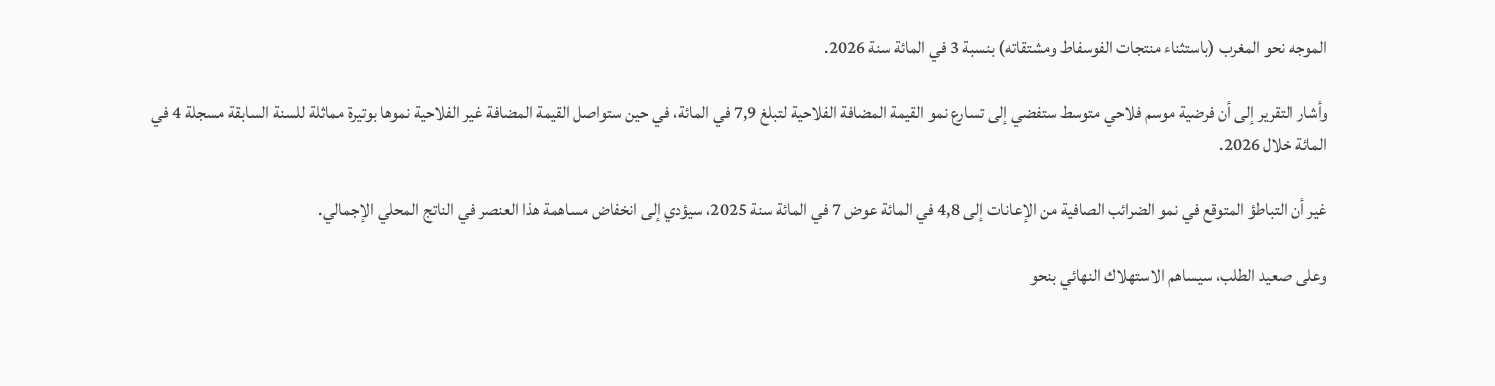الموجه نحو المغرب (باستثناء منتجات الفوسفاط ومشتقاته) بنسبة 3 في المائة سنة 2026.

وأشار التقرير إلى أن فرضية موسم فلاحي متوسط ستفضي إلى تسارع نمو القيمة المضافة الفلاحية لتبلغ 7,9 في المائة، في حين ستواصل القيمة المضافة غير الفلاحية نموها بوتيرة مماثلة للسنة السابقة مسجلة 4 في المائة خلال 2026.

غير أن التباطؤ المتوقع في نمو الضرائب الصافية من الإعانات إلى 4,8 في المائة عوض 7 في المائة سنة 2025، سيؤدي إلى انخفاض مساهمة هذا العنصر في الناتج المحلي الإجمالي.

وعلى صعيد الطلب، سيساهم الاستهلاك النهائي بنحو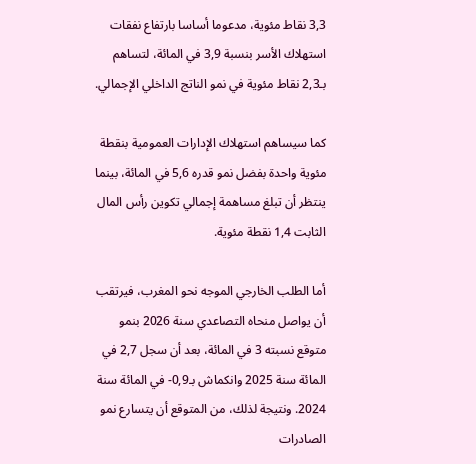3,3 نقاط مئوية، مدعوما أساسا بارتفاع نفقات استهلاك الأسر بنسبة 3,9 في المائة، لتساهم بـ2,3 نقاط مئوية في نمو الناتج الداخلي الإجمالي.

كما سيساهم استهلاك الإدارات العمومية بنقطة مئوية واحدة بفضل نمو قدره 5,6 في المائة، بينما ينتظر أن تبلغ مساهمة إجمالي تكوين رأس المال الثابت 1,4 نقطة مئوية.

أما الطلب الخارجي الموجه نحو المغرب، فيرتقب أن يواصل منحاه التصاعدي سنة 2026 بنمو متوقع نسبته 3 في المائة، بعد أن سجل 2,7 في المائة سنة 2025 وانكماش بـ0,9- في المائة سنة 2024. ونتيجة لذلك، من المتوقع أن يتسارع نمو الصادرات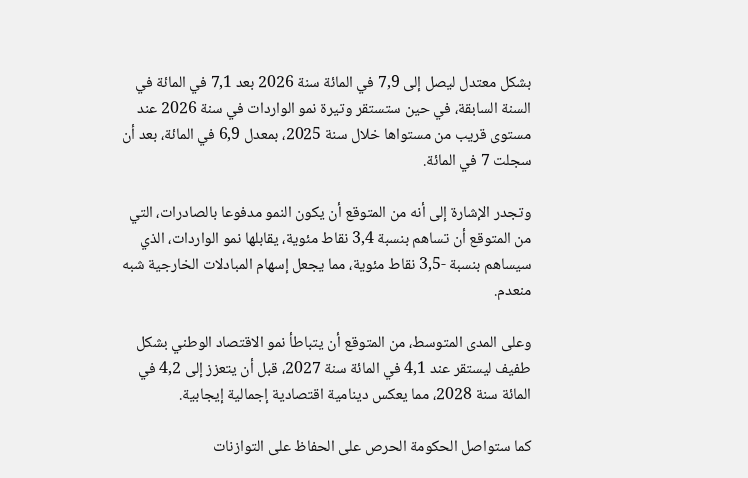بشكل معتدل ليصل إلى 7,9 في المائة سنة 2026 بعد 7,1 في المائة في السنة السابقة، في حين ستستقر وتيرة نمو الواردات في سنة 2026 عند مستوى قريب من مستواها خلال سنة 2025، بمعدل 6,9 في المائة، بعد أن سجلت 7 في المائة.

وتجدر الإشارة إلى أنه من المتوقع أن يكون النمو مدفوعا بالصادرات، التي من المتوقع أن تساهم بنسبة 3,4 نقاط مئوية، يقابلها نمو الواردات، الذي سيساهم بنسبة -3,5 نقاط مئوية، مما يجعل إسهام المبادلات الخارجية شبه منعدم.

وعلى المدى المتوسط، من المتوقع أن يتباطأ نمو الاقتصاد الوطني بشكل طفيف ليستقر عند 4,1 في المائة سنة 2027، قبل أن يتعزز إلى 4,2 في المائة سنة 2028، مما يعكس دينامية اقتصادية إجمالية إيجابية.

كما ستواصل الحكومة الحرص على الحفاظ على التوازنات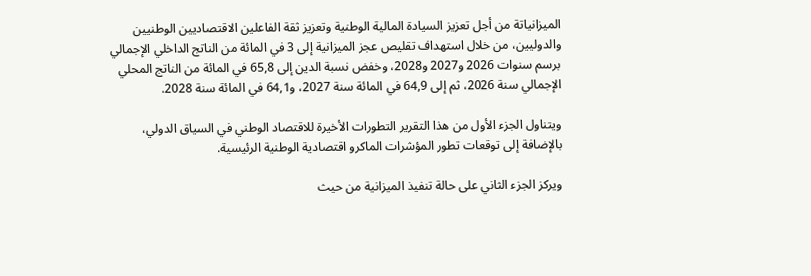الميزانياتة من أجل تعزيز السيادة المالية الوطنية وتعزيز ثقة الفاعلين الاقتصاديين الوطنيين والدوليين، من خلال استهداف تقليص عجز الميزانية إلى 3 في المائة من الناتج الداخلي الإجمالي برسم سنوات 2026 و2027 و2028، وخفض نسبة الدين إلى 65,8 في المائة من الناتج المحلي الإجمالي سنة 2026، ثم إلى 64,9 في المائة سنة 2027، و64,1 في المائة سنة 2028.

ويتناول الجزء الأول من هذا التقرير التطورات الأخيرة للاقتصاد الوطني في السياق الدولي، بالإضافة إلى توقعات تطور المؤشرات الماكرو اقتصادية الوطنية الرئيسية.

ويركز الجزء الثاني على حالة تنفيذ الميزانية من حيث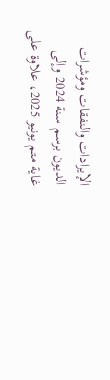الإيرادات والنفقات ومؤشرات الديون برسم سنة 2024 وإلى غاية متم يونيو 2025، علاوة على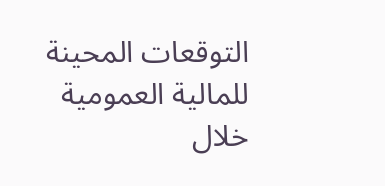التوقعات المحينة للمالية العمومية خلال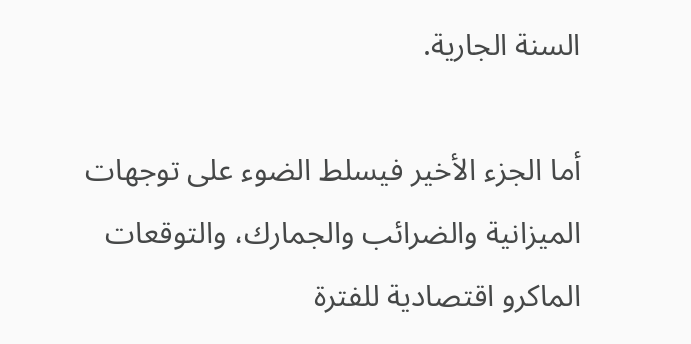السنة الجارية.

أما الجزء الأخير فيسلط الضوء على توجهات الميزانية والضرائب والجمارك، والتوقعات الماكرو اقتصادية للفترة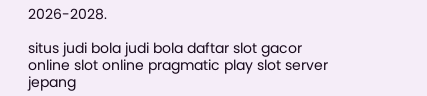2026-2028.

situs judi bola judi bola daftar slot gacor online slot online pragmatic play slot server jepang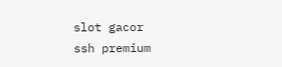slot gacor
ssh premium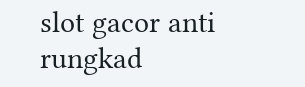slot gacor anti rungkad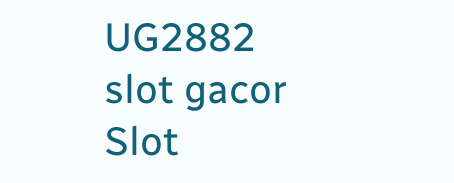UG2882
slot gacor
Slot